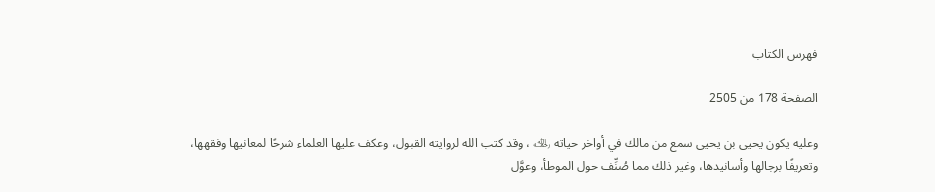فهرس الكتاب

الصفحة 178 من 2505

وعليه يكون يحيى بن يحيى سمع من مالك في أواخر حياته ﵀ ، وقد كتب الله لروايته القبول، وعكف عليها العلماء شرحًا لمعانيها وفقهها، وتعريفًا برجالها وأسانيدها، وغير ذلك مما صُنِّف حول الموطأ، وعوَّل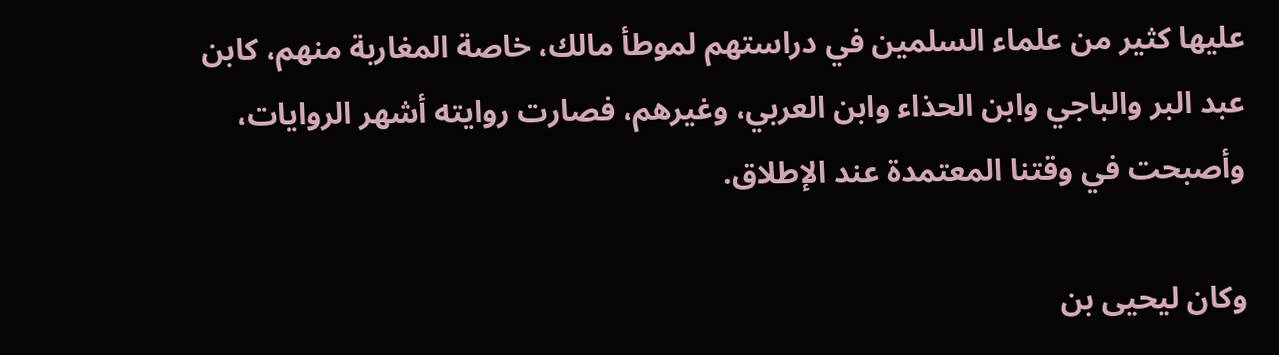عليها كثير من علماء السلمين في دراستهم لموطأ مالك، خاصة المغاربة منهم، كابن عبد البر والباجي وابن الحذاء وابن العربي، وغيرهم، فصارت روايته أشهر الروايات، وأصبحت في وقتنا المعتمدة عند الإطلاق.

وكان ليحيى بن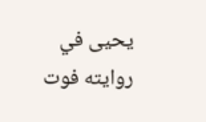يحيى في روايته فوت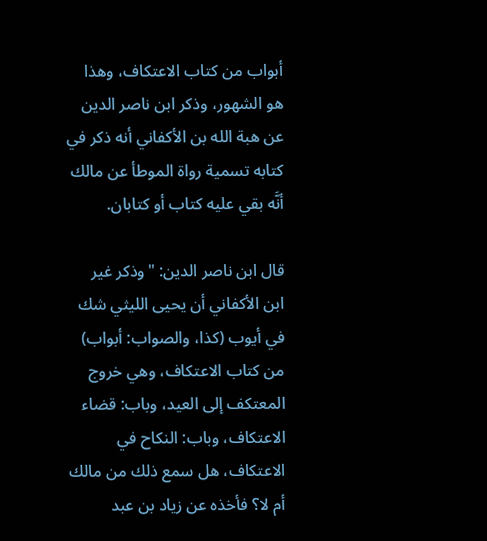أبواب من كتاب الاعتكاف، وهذا هو الشهور، وذكر ابن ناصر الدين عن هبة الله بن الأكفاني أنه ذكر في كتابه تسمية رواة الموطأ عن مالك أنَّه بقي عليه كتاب أو كتابان.

قال ابن ناصر الدين: "وذكر غير ابن الأكفاني أن يحيى الليثي شك في أيوب (كذا، والصواب: أبواب) من كتاب الاعتكاف، وهي خروج المعتكف إلى العيد، وباب: قضاء الاعتكاف، وباب: النكاح في الاعتكاف، هل سمع ذلك من مالك أم لا؟ فأخذه عن زياد بن عبد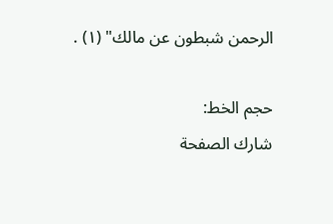الرحمن شبطون عن مالك" (١) .

حجم الخط:
شارك الصفحة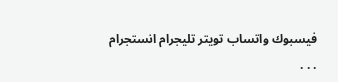فيسبوك واتساب تويتر تليجرام انستجرام
. . .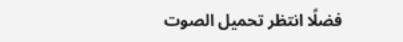فضلًا انتظر تحميل الصوت